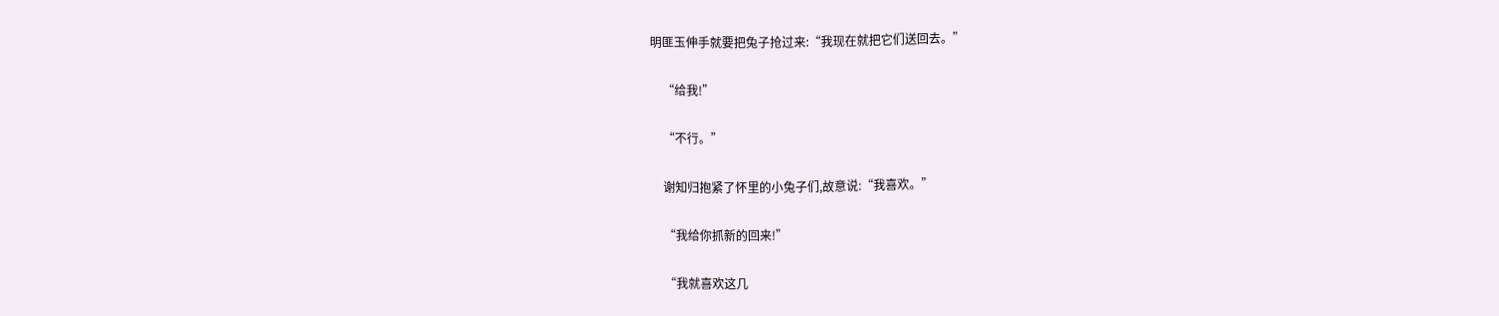明匪玉伸手就要把兔子抢过来:“我现在就把它们送回去。”

    “给我!”

    “不行。”

    谢知归抱紧了怀里的小兔子们,故意说:“我喜欢。”

    “我给你抓新的回来!”

    “我就喜欢这几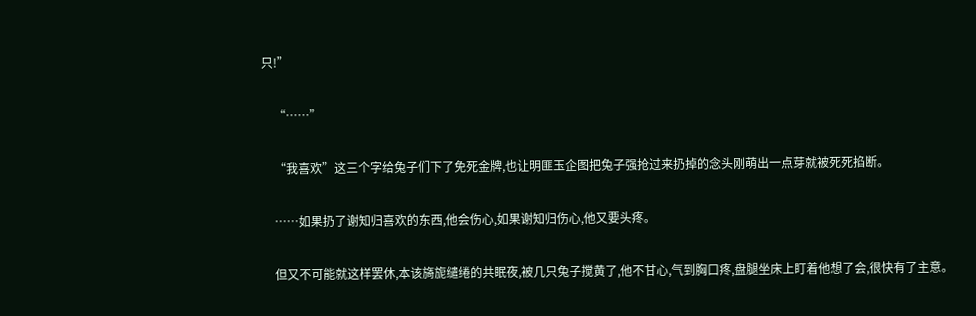只!”

    “……”

    “我喜欢”这三个字给兔子们下了免死金牌,也让明匪玉企图把兔子强抢过来扔掉的念头刚萌出一点芽就被死死掐断。

    ……如果扔了谢知归喜欢的东西,他会伤心,如果谢知归伤心,他又要头疼。

    但又不可能就这样罢休,本该旖旎缱绻的共眠夜,被几只兔子搅黄了,他不甘心,气到胸口疼,盘腿坐床上盯着他想了会,很快有了主意。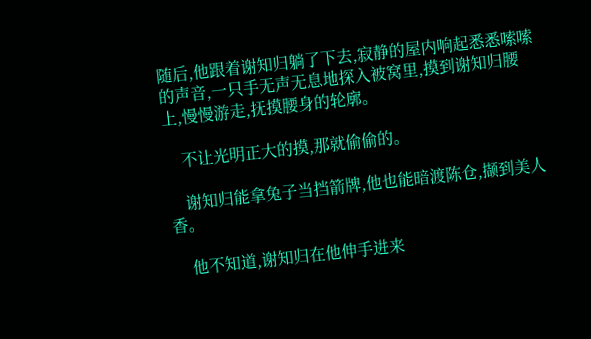随后,他跟着谢知归躺了下去,寂静的屋内响起悉悉嗦嗦的声音,一只手无声无息地探入被窝里,摸到谢知归腰上,慢慢游走,抚摸腰身的轮廓。

    不让光明正大的摸,那就偷偷的。

    谢知归能拿兔子当挡箭牌,他也能暗渡陈仓,撷到美人香。

    他不知道,谢知归在他伸手进来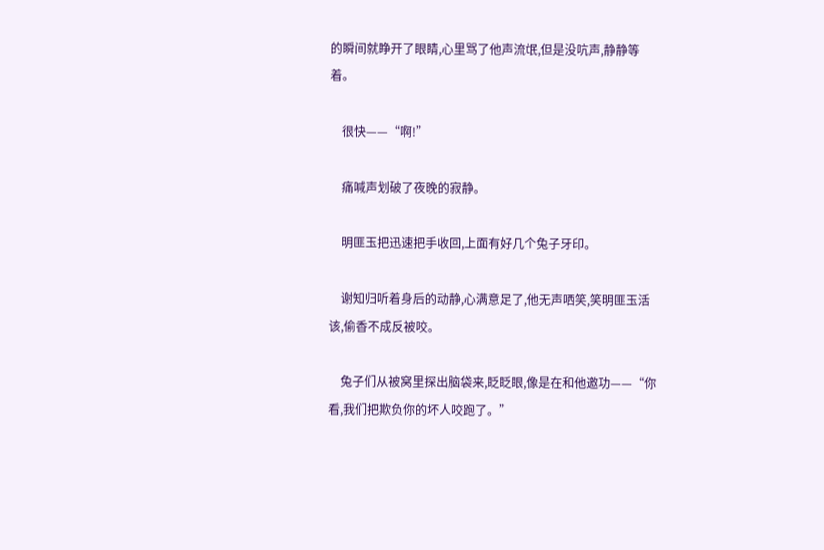的瞬间就睁开了眼睛,心里骂了他声流氓,但是没吭声,静静等着。

    很快——“啊!”

    痛喊声划破了夜晚的寂静。

    明匪玉把迅速把手收回,上面有好几个兔子牙印。

    谢知归听着身后的动静,心满意足了,他无声哂笑,笑明匪玉活该,偷香不成反被咬。

    兔子们从被窝里探出脑袋来,眨眨眼,像是在和他邀功——“你看,我们把欺负你的坏人咬跑了。”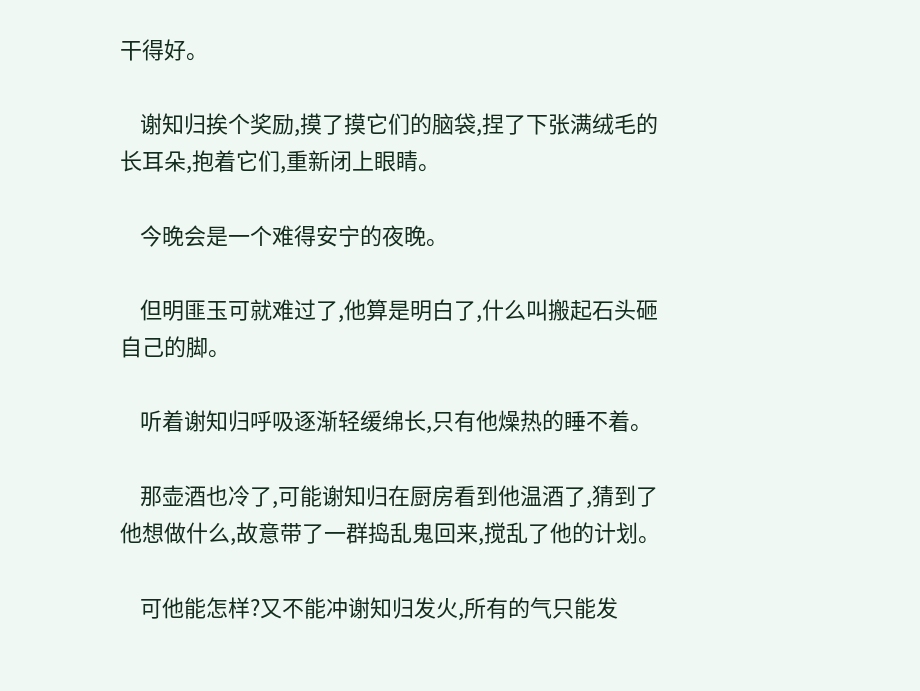干得好。

    谢知归挨个奖励,摸了摸它们的脑袋,捏了下张满绒毛的长耳朵,抱着它们,重新闭上眼睛。

    今晚会是一个难得安宁的夜晚。

    但明匪玉可就难过了,他算是明白了,什么叫搬起石头砸自己的脚。

    听着谢知归呼吸逐渐轻缓绵长,只有他燥热的睡不着。

    那壶酒也冷了,可能谢知归在厨房看到他温酒了,猜到了他想做什么,故意带了一群捣乱鬼回来,搅乱了他的计划。

    可他能怎样?又不能冲谢知归发火,所有的气只能发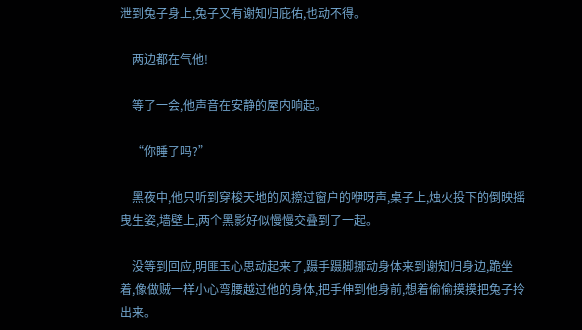泄到兔子身上,兔子又有谢知归庇佑,也动不得。

    两边都在气他!

    等了一会,他声音在安静的屋内响起。

    “你睡了吗?”

    黑夜中,他只听到穿梭天地的风擦过窗户的咿呀声,桌子上,烛火投下的倒映摇曳生姿,墙壁上,两个黑影好似慢慢交叠到了一起。

    没等到回应,明匪玉心思动起来了,蹑手蹑脚挪动身体来到谢知归身边,跪坐着,像做贼一样小心弯腰越过他的身体,把手伸到他身前,想着偷偷摸摸把兔子拎出来。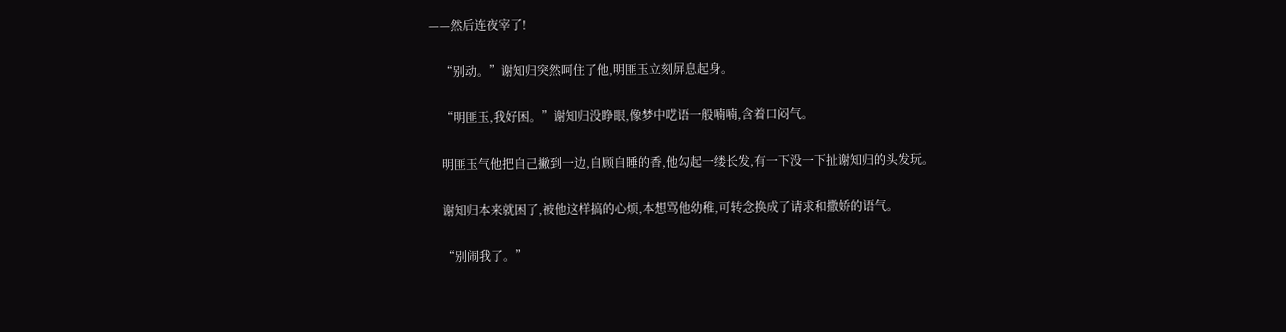——然后连夜宰了!

    “别动。”谢知归突然呵住了他,明匪玉立刻屏息起身。

    “明匪玉,我好困。”谢知归没睁眼,像梦中呓语一般喃喃,含着口闷气。

    明匪玉气他把自己撇到一边,自顾自睡的香,他勾起一缕长发,有一下没一下扯谢知归的头发玩。

    谢知归本来就困了,被他这样搞的心烦,本想骂他幼稚,可转念换成了请求和撒娇的语气。

    “别闹我了。”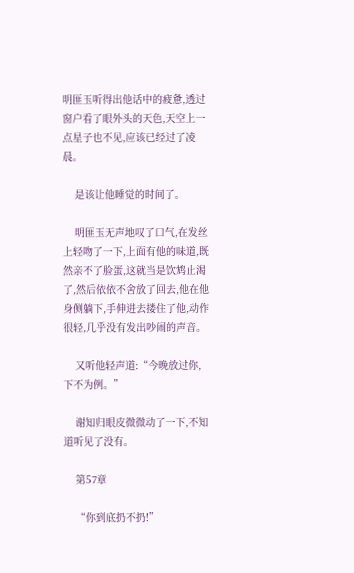明匪玉听得出他话中的疲惫,透过窗户看了眼外头的天色,天空上一点星子也不见,应该已经过了凌晨。

    是该让他睡觉的时间了。

    明匪玉无声地叹了口气,在发丝上轻吻了一下,上面有他的味道,既然亲不了脸蛋,这就当是饮鸩止渴了,然后依依不舍放了回去,他在他身侧躺下,手伸进去搂住了他,动作很轻,几乎没有发出吵闹的声音。

    又听他轻声道:“今晚放过你,下不为例。”

    谢知归眼皮微微动了一下,不知道听见了没有。

    第57章

    “你到底扔不扔!”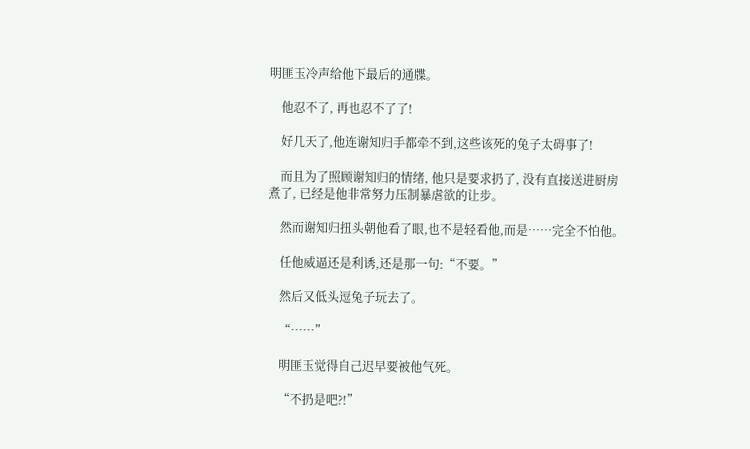明匪玉冷声给他下最后的通牒。

    他忍不了, 再也忍不了了!

    好几天了,他连谢知归手都牵不到,这些该死的兔子太碍事了!

    而且为了照顾谢知归的情绪, 他只是要求扔了, 没有直接送进厨房煮了, 已经是他非常努力压制暴虐欲的让步。

    然而谢知归扭头朝他看了眼,也不是轻看他,而是……完全不怕他。

    任他威逼还是利诱,还是那一句:“不要。”

    然后又低头逗兔子玩去了。

    “……”

    明匪玉觉得自己迟早要被他气死。

    “不扔是吧?!”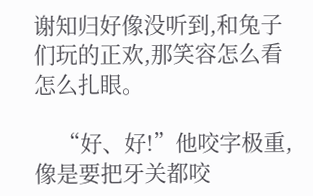谢知归好像没听到,和兔子们玩的正欢,那笑容怎么看怎么扎眼。

    “好、好!”他咬字极重,像是要把牙关都咬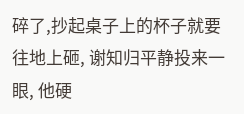碎了,抄起桌子上的杯子就要往地上砸, 谢知归平静投来一眼, 他硬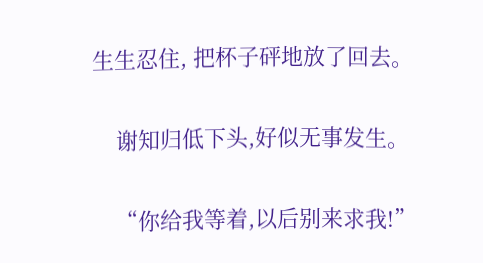生生忍住, 把杯子砰地放了回去。

    谢知归低下头,好似无事发生。

    “你给我等着,以后别来求我!”